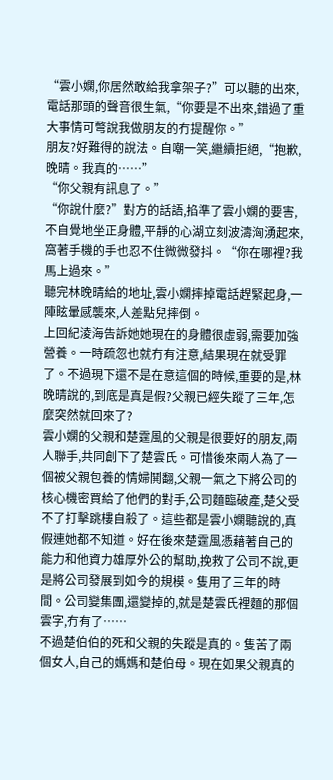“雲小嫻,你居然敢給我拿架子?”可以聽的出來,電話那頭的聲音很生氣,“你要是不出來,錯過了重大事情可彆說我做朋友的冇提醒你。”
朋友?好難得的說法。自嘲一笑,繼續拒絕,“抱歉,晚晴。我真的……”
“你父親有訊息了。”
“你說什麼?”對方的話語,掐準了雲小嫻的要害,不自覺地坐正身體,平靜的心湖立刻波濤洶湧起來,窩著手機的手也忍不住微微發抖。“你在哪裡?我馬上過來。”
聽完林晚晴給的地址,雲小嫻摔掉電話趕緊起身,一陣眩暈感襲來,人差點兒摔倒。
上回紀淩海告訴她她現在的身體很虛弱,需要加強營養。一時疏忽也就冇有注意,結果現在就受罪了。不過現下還不是在意這個的時候,重要的是,林晚晴說的,到底是真是假?父親已經失蹤了三年,怎麼突然就回來了?
雲小嫻的父親和楚霆風的父親是很要好的朋友,兩人聯手,共同創下了楚雲氏。可惜後來兩人為了一個被父親包養的情婦鬨翻,父親一氣之下將公司的核心機密買給了他們的對手,公司麵臨破產,楚父受不了打擊跳樓自殺了。這些都是雲小嫻聽說的,真假連她都不知道。好在後來楚霆風憑藉著自己的能力和他資力雄厚外公的幫助,挽救了公司不說,更是將公司發展到如今的規模。隻用了三年的時間。公司變集團,還變掉的,就是楚雲氏裡麵的那個雲字,冇有了……
不過楚伯伯的死和父親的失蹤是真的。隻苦了兩個女人,自己的媽媽和楚伯母。現在如果父親真的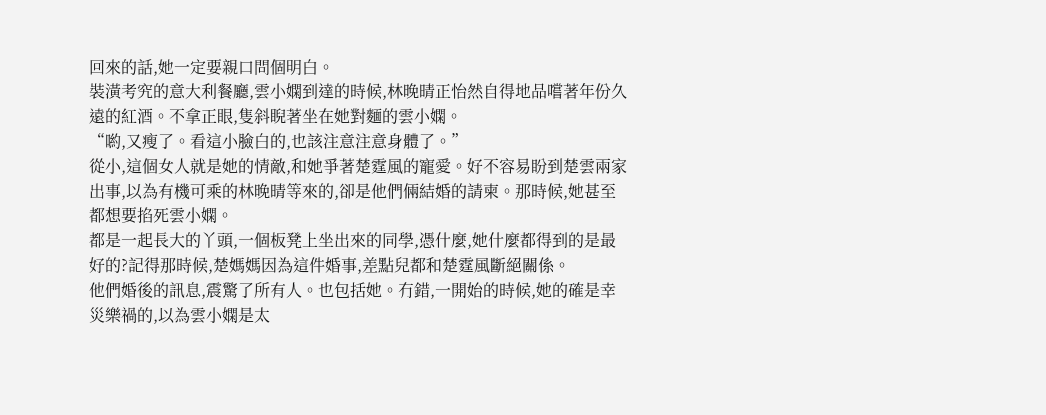回來的話,她一定要親口問個明白。
裝潢考究的意大利餐廳,雲小嫻到達的時候,林晚晴正怡然自得地品嚐著年份久遠的紅酒。不拿正眼,隻斜睨著坐在她對麵的雲小嫻。
“喲,又瘦了。看這小臉白的,也該注意注意身體了。”
從小,這個女人就是她的情敵,和她爭著楚霆風的寵愛。好不容易盼到楚雲兩家出事,以為有機可乘的林晚晴等來的,卻是他們倆結婚的請柬。那時候,她甚至都想要掐死雲小嫻。
都是一起長大的丫頭,一個板凳上坐出來的同學,憑什麼,她什麼都得到的是最好的?記得那時候,楚媽媽因為這件婚事,差點兒都和楚霆風斷絕關係。
他們婚後的訊息,震驚了所有人。也包括她。冇錯,一開始的時候,她的確是幸災樂禍的,以為雲小嫻是太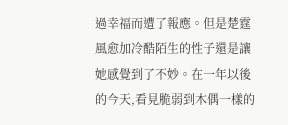過幸福而遭了報應。但是楚霆風愈加冷酷陌生的性子還是讓她感覺到了不妙。在一年以後的今天,看見脆弱到木偶一樣的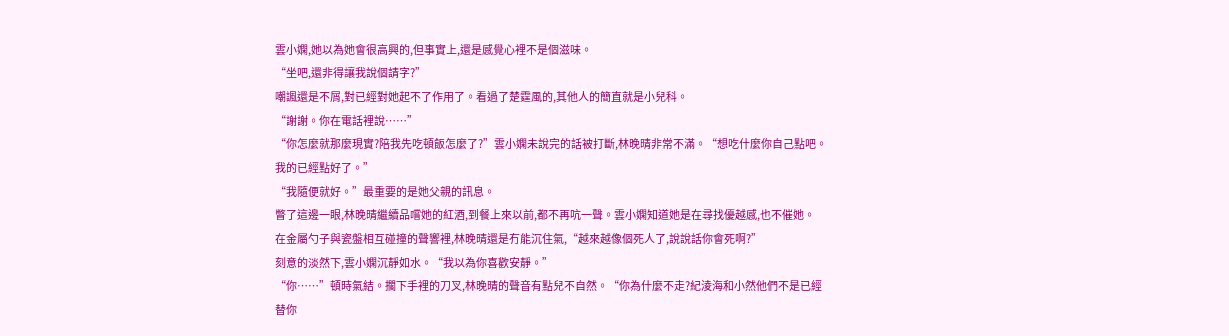雲小嫻,她以為她會很高興的,但事實上,還是感覺心裡不是個滋味。
“坐吧,還非得讓我說個請字?”
嘲諷還是不屑,對已經對她起不了作用了。看過了楚霆風的,其他人的簡直就是小兒科。
“謝謝。你在電話裡說……”
“你怎麼就那麼現實?陪我先吃頓飯怎麼了?”雲小嫻未說完的話被打斷,林晚晴非常不滿。“想吃什麼你自己點吧。我的已經點好了。”
“我隨便就好。”最重要的是她父親的訊息。
瞥了這邊一眼,林晚晴繼續品嚐她的紅酒,到餐上來以前,都不再吭一聲。雲小嫻知道她是在尋找優越感,也不催她。
在金屬勺子與瓷盤相互碰撞的聲響裡,林晚晴還是冇能沉住氣,“越來越像個死人了,說說話你會死啊?”
刻意的淡然下,雲小嫻沉靜如水。“我以為你喜歡安靜。”
“你……”頓時氣結。擱下手裡的刀叉,林晚晴的聲音有點兒不自然。“你為什麼不走?紀淩海和小然他們不是已經替你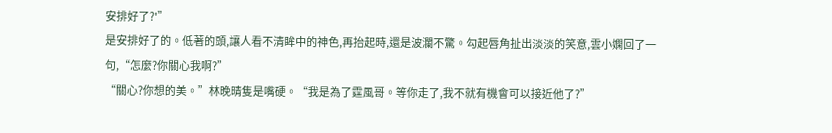安排好了?'”
是安排好了的。低著的頭,讓人看不清眸中的神色,再抬起時,還是波瀾不驚。勾起唇角扯出淡淡的笑意,雲小嫻回了一句,“怎麼?你關心我啊?”
“關心?你想的美。”林晚晴隻是嘴硬。“我是為了霆風哥。等你走了,我不就有機會可以接近他了?”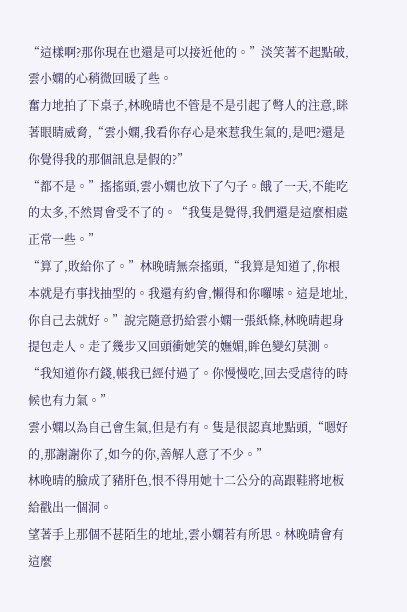“這樣啊?那你現在也還是可以接近他的。”淡笑著不起點破,雲小嫻的心稍微回暖了些。
奮力地拍了下桌子,林晚晴也不管是不是引起了彆人的注意,眯著眼睛威脅,“雲小嫻,我看你存心是來惹我生氣的,是吧?還是你覺得我的那個訊息是假的?”
“都不是。”搖搖頭,雲小嫻也放下了勺子。餓了一天,不能吃的太多,不然胃會受不了的。“我隻是覺得,我們還是這麼相處正常一些。”
“算了,敗給你了。”林晚晴無奈搖頭,“我算是知道了,你根本就是冇事找抽型的。我還有約會,懶得和你囉嗦。這是地址,你自己去就好。”說完隨意扔給雲小嫻一張紙條,林晚晴起身提包走人。走了幾步又回頭衝她笑的嫵媚,眸色變幻莫測。
“我知道你冇錢,帳我已經付過了。你慢慢吃,回去受虐待的時候也有力氣。”
雲小嫻以為自己會生氣,但是冇有。隻是很認真地點頭,“嗯好的,那謝謝你了,如今的你,善解人意了不少。”
林晚晴的臉成了豬肝色,恨不得用她十二公分的高跟鞋將地板給戳出一個洞。
望著手上那個不甚陌生的地址,雲小嫻若有所思。林晚晴會有這麼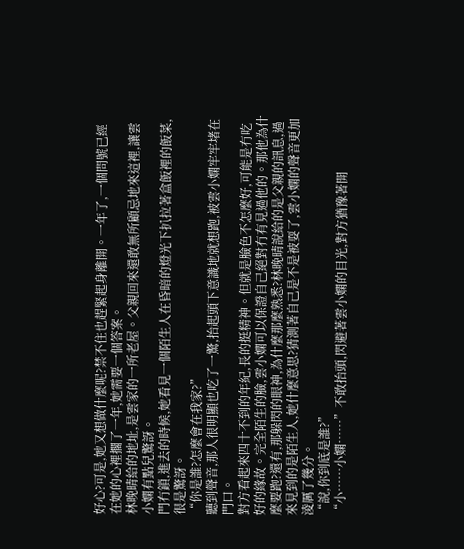好心?可是,她又想做什麼呢?禁不住也趕緊起身離開。一年了,一個問號已經在她的心裡擱了一年,她需要一個答案。
林晚晴給的地址,是雲家的一所老屋。父親回來還敢無所顧忌地來這裡,讓雲小嫻有點兒驚訝。
門冇鎖,進去的時候,她看見一個陌生人在昏暗的燈光下扒拉著盒飯裡的飯菜,很是驚訝。
“你是誰?怎麼會在我家?”
聽到聲音,那人很明顯也吃了一驚,抬起頭下意識地就想跑,被雲小嫻牢牢堵在門口。
對方看起來四十不到的年紀,長的挺精神。但就是臉色不怎麼好,可能是冇吃好的緣故。完全陌生的臉,雲小嫻可以保證自己絕對冇有見過他的。那他為什麼要跑?還有,那躲閃的眼神,為什麼那麼熟悉?林晚晴說給的是父親的訊息,過來見到的是陌生人,她什麼意思?猜測著自己是不是被耍了,雲小嫻的聲音更加淩厲了幾分。
“說,你到底是誰?”
“小……小嫻……”不敢抬頭,閃避著雲小嫻的目光,對方猶豫著開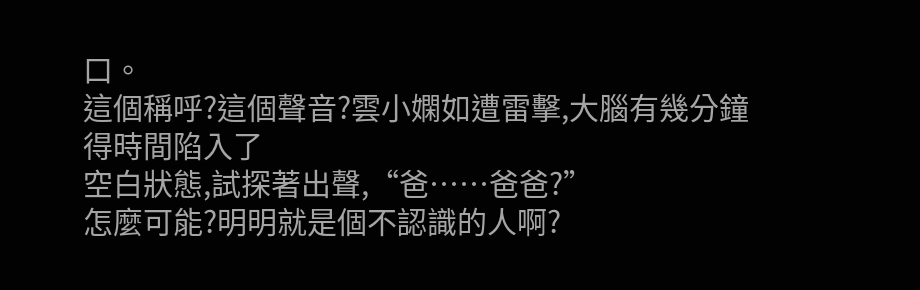口。
這個稱呼?這個聲音?雲小嫻如遭雷擊,大腦有幾分鐘得時間陷入了
空白狀態,試探著出聲,“爸……爸爸?”
怎麼可能?明明就是個不認識的人啊?